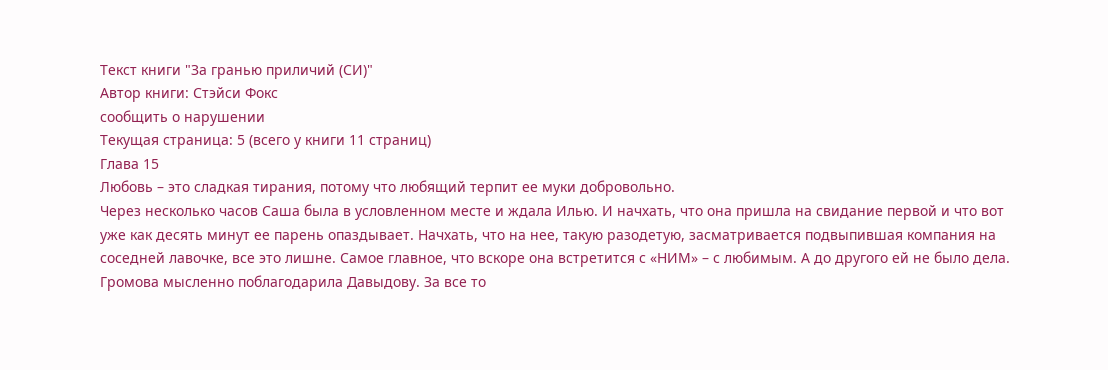Текст книги "За гранью приличий (СИ)"
Автор книги: Стэйси Фокс
сообщить о нарушении
Текущая страница: 5 (всего у книги 11 страниц)
Глава 15
Любовь – это сладкая тирания, потому что любящий терпит ее муки добровольно.
Через несколько часов Саша была в условленном месте и ждала Илью. И начхать, что она пришла на свидание первой и что вот уже как десять минут ее парень опаздывает. Начхать, что на нее, такую разодетую, засматривается подвыпившая компания на соседней лавочке, все это лишне. Самое главное, что вскоре она встретится с «НИМ» – с любимым. А до другого ей не было дела.
Громова мысленно поблагодарила Давыдову. За все то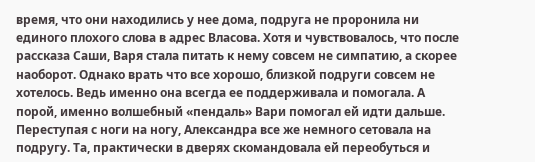время, что они находились у нее дома, подруга не проронила ни единого плохого слова в адрес Власова. Хотя и чувствовалось, что после рассказа Саши, Варя стала питать к нему совсем не симпатию, а скорее наоборот. Однако врать что все хорошо, близкой подруги совсем не хотелось. Ведь именно она всегда ее поддерживала и помогала. А порой, именно волшебный «пендаль» Вари помогал ей идти дальше.
Переступая с ноги на ногу, Александра все же немного сетовала на подругу. Та, практически в дверях скомандовала ей переобуться и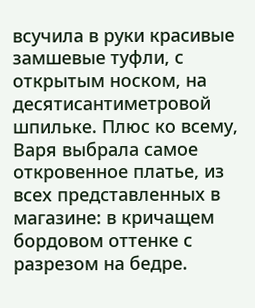всучила в руки красивые замшевые туфли, с открытым носком, на десятисантиметровой шпильке. Плюс ко всему, Варя выбрала самое откровенное платье, из всех представленных в магазине: в кричащем бордовом оттенке с разрезом на бедре.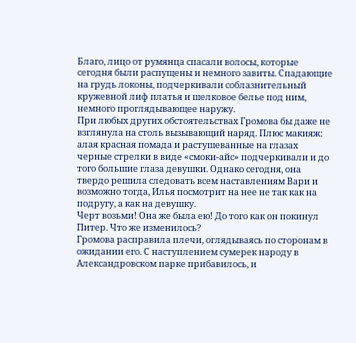Благо, лицо от румянца спасали волосы, которые сегодня были распущены и немного завиты. Спадающие на грудь локоны, подчеркивали соблазнительный кружевной лиф платья и шелковое белье под ним, немного проглядывающее наружу.
При любых других обстоятельствах Громова бы даже не взглянула на столь вызывающий наряд. Плюс макияж: алая красная помада и растушеванные на глазах черные стрелки в виде «смоки-айс» подчеркивали и до того большие глаза девушки. Однако сегодня, она твердо решила следовать всем наставлениям Вари и возможно тогда, Илья посмотрит на нее не так как на подругу, а как на девушку.
Черт возьми! Она же была ею! До того как он покинул Питер. Что же изменилось?
Громова расправила плечи, оглядываясь по сторонам в ожидании его. С наступлением сумерек народу в Александровском парке прибавилось, и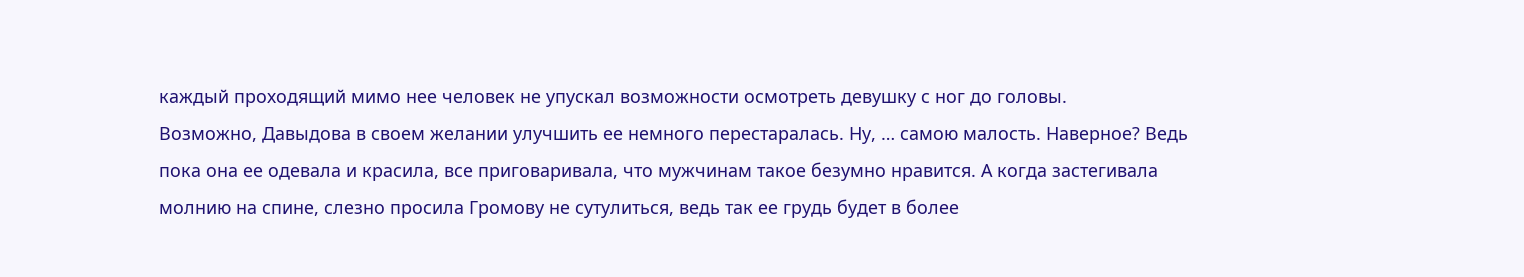каждый проходящий мимо нее человек не упускал возможности осмотреть девушку с ног до головы.
Возможно, Давыдова в своем желании улучшить ее немного перестаралась. Ну, … самою малость. Наверное? Ведь пока она ее одевала и красила, все приговаривала, что мужчинам такое безумно нравится. А когда застегивала молнию на спине, слезно просила Громову не сутулиться, ведь так ее грудь будет в более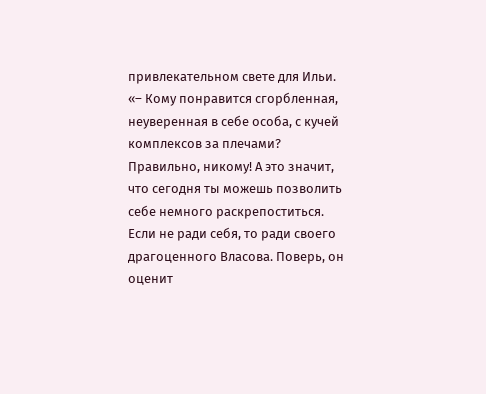привлекательном свете для Ильи.
«– Кому понравится сгорбленная, неуверенная в себе особа, с кучей комплексов за плечами? Правильно, никому! А это значит, что сегодня ты можешь позволить себе немного раскрепоститься. Если не ради себя, то ради своего драгоценного Власова. Поверь, он оценит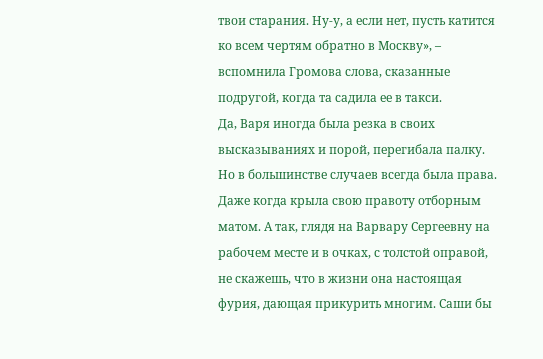твои старания. Ну-у, а если нет, пусть катится ко всем чертям обратно в Москву», – вспомнила Громова слова, сказанные подругой, когда та садила ее в такси.
Да, Варя иногда была резка в своих высказываниях и порой, перегибала палку. Но в большинстве случаев всегда была права. Даже когда крыла свою правоту отборным матом. А так, глядя на Варвару Сергеевну на рабочем месте и в очках, с толстой оправой, не скажешь, что в жизни она настоящая фурия, дающая прикурить многим. Саши бы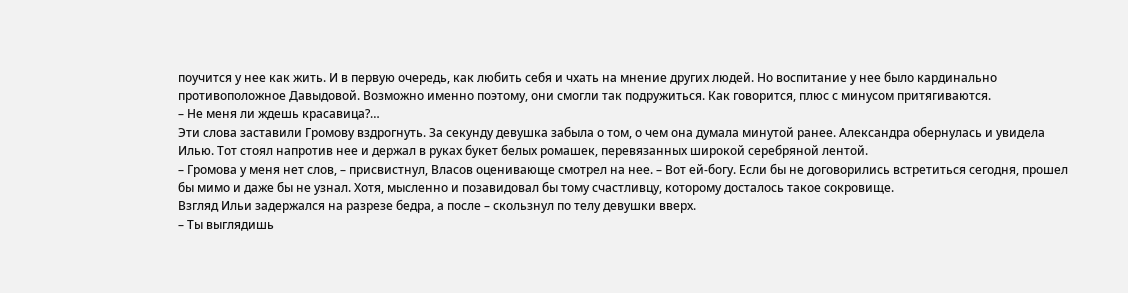поучится у нее как жить. И в первую очередь, как любить себя и чхать на мнение других людей. Но воспитание у нее было кардинально противоположное Давыдовой. Возможно именно поэтому, они смогли так подружиться. Как говорится, плюс с минусом притягиваются.
– Не меня ли ждешь красавица?…
Эти слова заставили Громову вздрогнуть. За секунду девушка забыла о том, о чем она думала минутой ранее. Александра обернулась и увидела Илью. Тот стоял напротив нее и держал в руках букет белых ромашек, перевязанных широкой серебряной лентой.
– Громова у меня нет слов, – присвистнул, Власов оценивающе смотрел на нее. – Вот ей-богу. Если бы не договорились встретиться сегодня, прошел бы мимо и даже бы не узнал. Хотя, мысленно и позавидовал бы тому счастливцу, которому досталось такое сокровище.
Взгляд Ильи задержался на разрезе бедра, а после – скользнул по телу девушки вверх.
– Ты выглядишь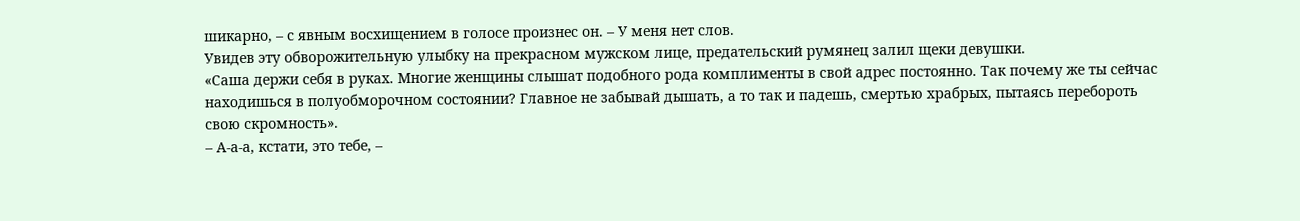шикарно, – с явным восхищением в голосе произнес он. – У меня нет слов.
Увидев эту обворожительную улыбку на прекрасном мужском лице, предательский румянец залил щеки девушки.
«Саша держи себя в руках. Многие женщины слышат подобного рода комплименты в свой адрес постоянно. Так почему же ты сейчас находишься в полуобморочном состоянии? Главное не забывай дышать, а то так и падешь, смертью храбрых, пытаясь перебороть свою скромность».
– А-а-а, кстати, это тебе, –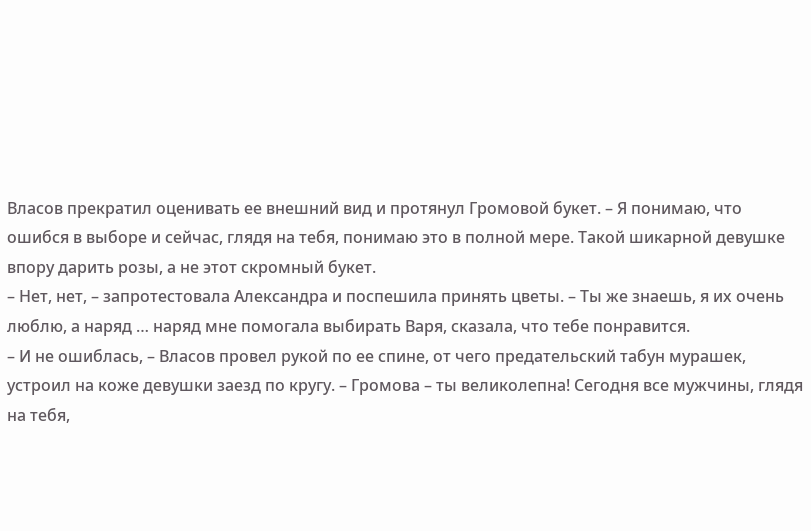Власов прекратил оценивать ее внешний вид и протянул Громовой букет. – Я понимаю, что ошибся в выборе и сейчас, глядя на тебя, понимаю это в полной мере. Такой шикарной девушке впору дарить розы, а не этот скромный букет.
– Нет, нет, – запротестовала Александра и поспешила принять цветы. – Ты же знаешь, я их очень люблю, а наряд … наряд мне помогала выбирать Варя, сказала, что тебе понравится.
– И не ошиблась, – Власов провел рукой по ее спине, от чего предательский табун мурашек, устроил на коже девушки заезд по кругу. – Громова – ты великолепна! Сегодня все мужчины, глядя на тебя,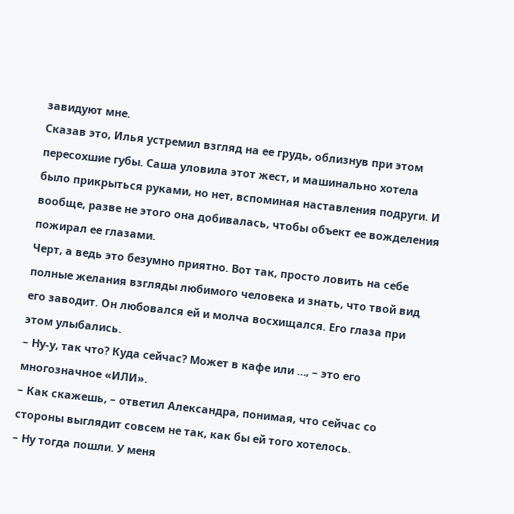завидуют мне.
Сказав это, Илья устремил взгляд на ее грудь, облизнув при этом пересохшие губы. Саша уловила этот жест, и машинально хотела было прикрыться руками, но нет, вспоминая наставления подруги. И вообще, разве не этого она добивалась, чтобы объект ее вожделения пожирал ее глазами.
Черт, а ведь это безумно приятно. Вот так, просто ловить на себе полные желания взгляды любимого человека и знать, что твой вид его заводит. Он любовался ей и молча восхищался. Его глаза при этом улыбались.
– Ну-у, так что? Куда сейчас? Может в кафе или …, – это его многозначное «ИЛИ».
– Как скажешь, – ответил Александра, понимая, что сейчас со стороны выглядит совсем не так, как бы ей того хотелось.
– Ну тогда пошли. У меня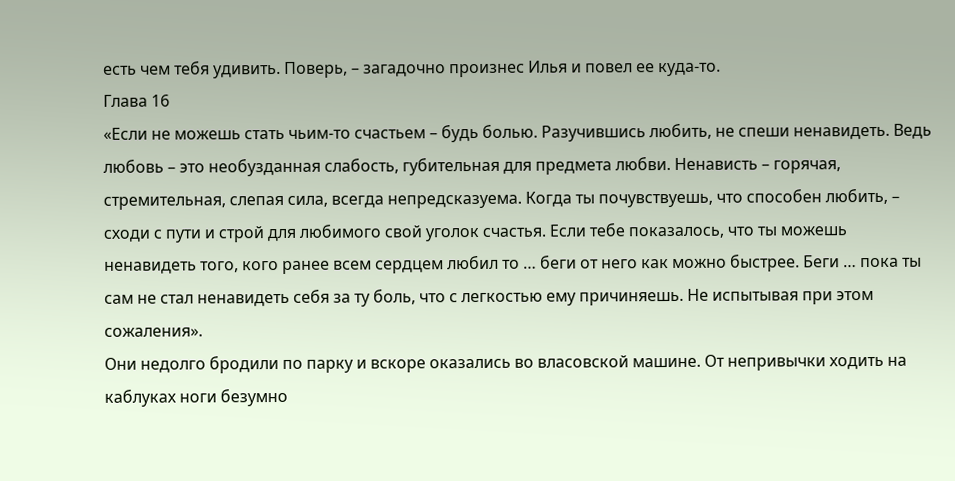есть чем тебя удивить. Поверь, – загадочно произнес Илья и повел ее куда-то.
Глава 16
«Если не можешь стать чьим-то счастьем – будь болью. Разучившись любить, не спеши ненавидеть. Ведь любовь – это необузданная слабость, губительная для предмета любви. Ненависть – горячая, стремительная, слепая сила, всегда непредсказуема. Когда ты почувствуешь, что способен любить, – сходи с пути и строй для любимого свой уголок счастья. Если тебе показалось, что ты можешь ненавидеть того, кого ранее всем сердцем любил то … беги от него как можно быстрее. Беги … пока ты сам не стал ненавидеть себя за ту боль, что с легкостью ему причиняешь. Не испытывая при этом сожаления».
Они недолго бродили по парку и вскоре оказались во власовской машине. От непривычки ходить на каблуках ноги безумно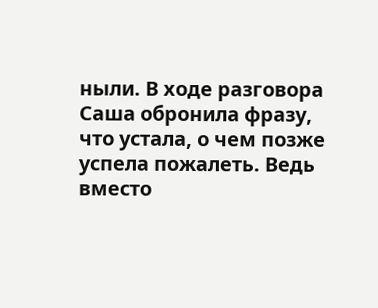ныли. В ходе разговора Саша обронила фразу, что устала, о чем позже успела пожалеть. Ведь вместо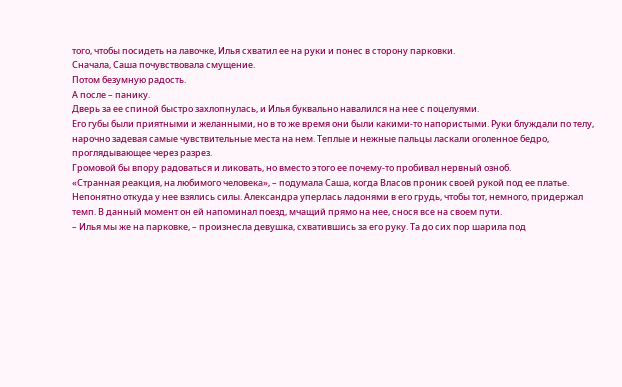того, чтобы посидеть на лавочке, Илья схватил ее на руки и понес в сторону парковки.
Сначала, Саша почувствовала смущение.
Потом безумную радость.
А после – панику.
Дверь за ее спиной быстро захлопнулась, и Илья буквально навалился на нее с поцелуями.
Его губы были приятными и желанными, но в то же время они были какими-то напористыми. Руки блуждали по телу, нарочно задевая самые чувствительные места на нем. Теплые и нежные пальцы ласкали оголенное бедро, проглядывающее через разрез.
Громовой бы впору радоваться и ликовать, но вместо этого ее почему-то пробивал нервный озноб.
«Странная реакция, на любимого человека», – подумала Саша, когда Власов проник своей рукой под ее платье.
Непонятно откуда у нее взялись силы. Александра уперлась ладонями в его грудь, чтобы тот, немного, придержал темп. В данный момент он ей напоминал поезд, мчащий прямо на нее, снося все на своем пути.
– Илья мы же на парковке, – произнесла девушка, схватившись за его руку. Та до сих пор шарила под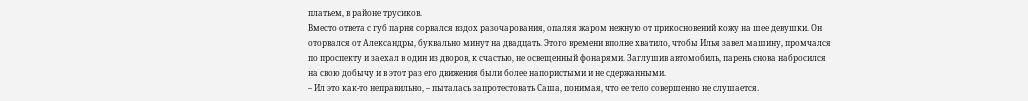платьем, в районе трусиков.
Вместо ответа с губ парня сорвался вздох разочарования, опаляя жаром нежную от прикосновений кожу на шее девушки. Он оторвался от Александры, буквально минут на двадцать. Этого времени вполне хватило, чтобы Илья завел машину, промчался по проспекту и заехал в один из дворов, к счастью, не освещенный фонарями. Заглушив автомобиль, парень снова набросился на свою добычу и в этот раз его движения были более напористыми и не сдержанными.
– Ил это как-то неправильно, – пыталась запротестовать Саша, понимая, что ее тело совершенно не слушается.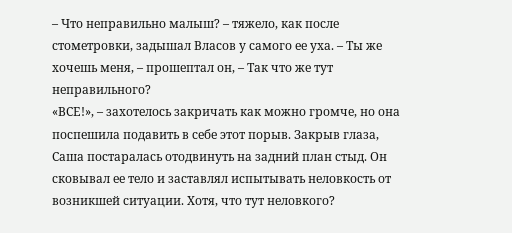– Что неправильно малыш? – тяжело, как после стометровки, задышал Власов у самого ее уха. – Ты же хочешь меня, – прошептал он, – Так что же тут неправильного?
«ВСЕ!», – захотелось закричать как можно громче, но она поспешила подавить в себе этот порыв. Закрыв глаза, Саша постаралась отодвинуть на задний план стыд. Он сковывал ее тело и заставлял испытывать неловкость от возникшей ситуации. Хотя, что тут неловкого?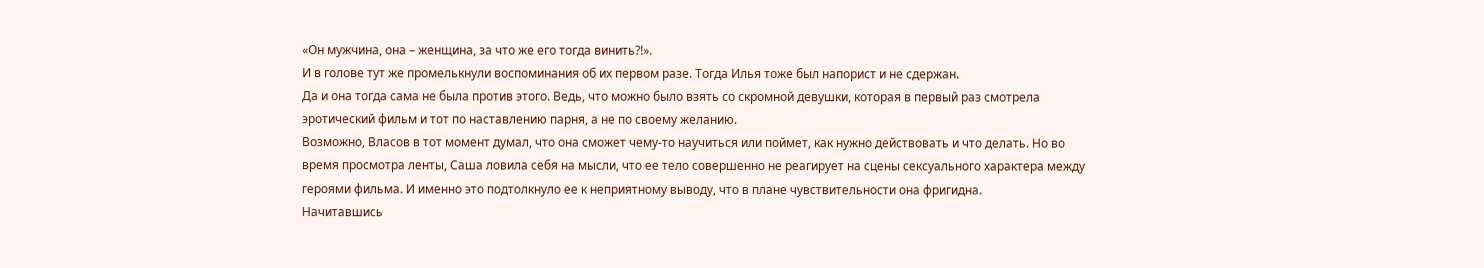«Он мужчина, она – женщина, за что же его тогда винить?!».
И в голове тут же промелькнули воспоминания об их первом разе. Тогда Илья тоже был напорист и не сдержан.
Да и она тогда сама не была против этого. Ведь, что можно было взять со скромной девушки, которая в первый раз смотрела эротический фильм и тот по наставлению парня, а не по своему желанию.
Возможно, Власов в тот момент думал, что она сможет чему-то научиться или поймет, как нужно действовать и что делать. Но во время просмотра ленты, Саша ловила себя на мысли, что ее тело совершенно не реагирует на сцены сексуального характера между героями фильма. И именно это подтолкнуло ее к неприятному выводу, что в плане чувствительности она фригидна.
Начитавшись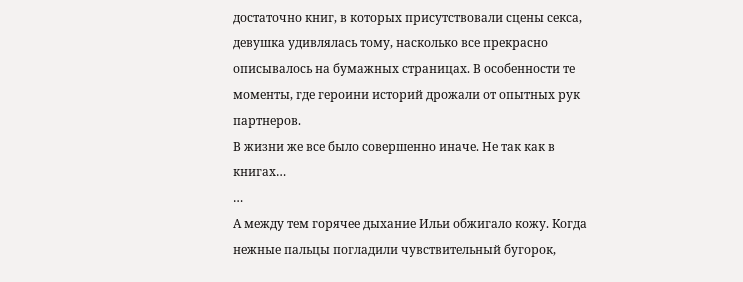достаточно книг, в которых присутствовали сцены секса, девушка удивлялась тому, насколько все прекрасно описывалось на бумажных страницах. В особенности те моменты, где героини историй дрожали от опытных рук партнеров.
В жизни же все было совершенно иначе. Не так как в книгах…
…
А между тем горячее дыхание Ильи обжигало кожу. Когда нежные пальцы погладили чувствительный бугорок,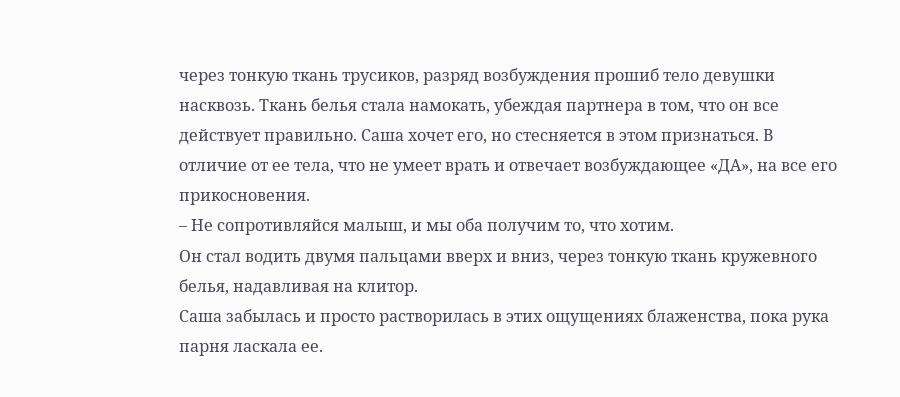через тонкую ткань трусиков, разряд возбуждения прошиб тело девушки насквозь. Ткань белья стала намокать, убеждая партнера в том, что он все действует правильно. Саша хочет его, но стесняется в этом признаться. В отличие от ее тела, что не умеет врать и отвечает возбуждающее «ДА», на все его прикосновения.
– Не сопротивляйся малыш, и мы оба получим то, что хотим.
Он стал водить двумя пальцами вверх и вниз, через тонкую ткань кружевного белья, надавливая на клитор.
Саша забылась и просто растворилась в этих ощущениях блаженства, пока рука парня ласкала ее.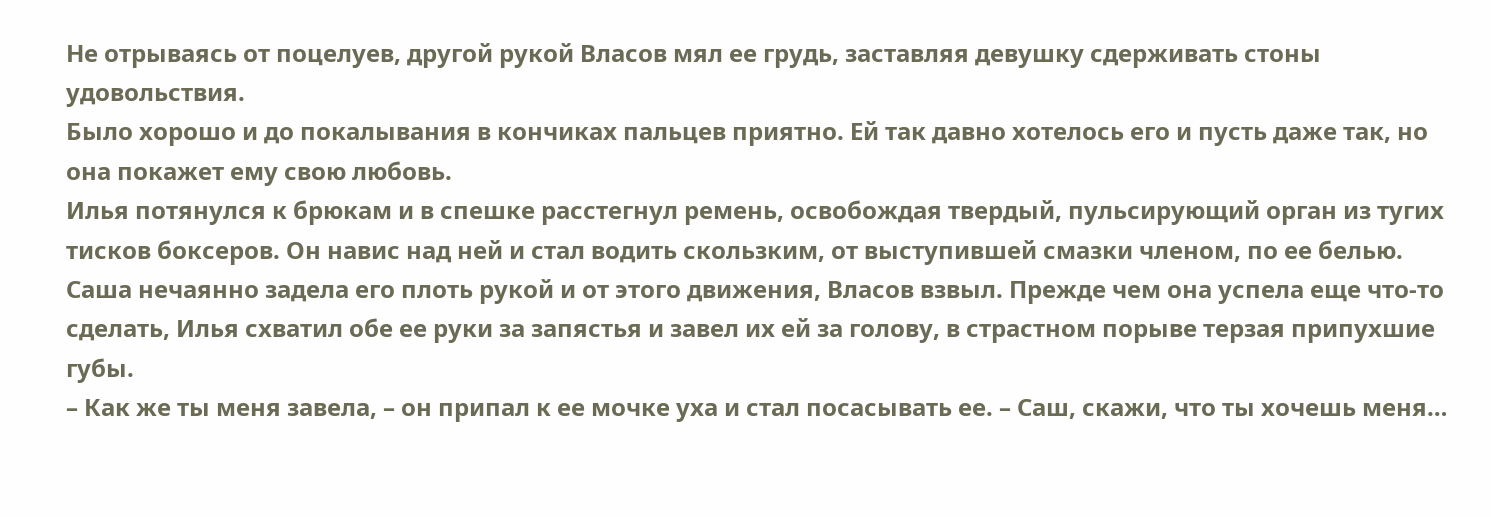Не отрываясь от поцелуев, другой рукой Власов мял ее грудь, заставляя девушку сдерживать стоны удовольствия.
Было хорошо и до покалывания в кончиках пальцев приятно. Ей так давно хотелось его и пусть даже так, но она покажет ему свою любовь.
Илья потянулся к брюкам и в спешке расстегнул ремень, освобождая твердый, пульсирующий орган из тугих тисков боксеров. Он навис над ней и стал водить скользким, от выступившей смазки членом, по ее белью. Саша нечаянно задела его плоть рукой и от этого движения, Власов взвыл. Прежде чем она успела еще что-то сделать, Илья схватил обе ее руки за запястья и завел их ей за голову, в страстном порыве терзая припухшие губы.
– Как же ты меня завела, – он припал к ее мочке уха и стал посасывать ее. – Саш, скажи, что ты хочешь меня…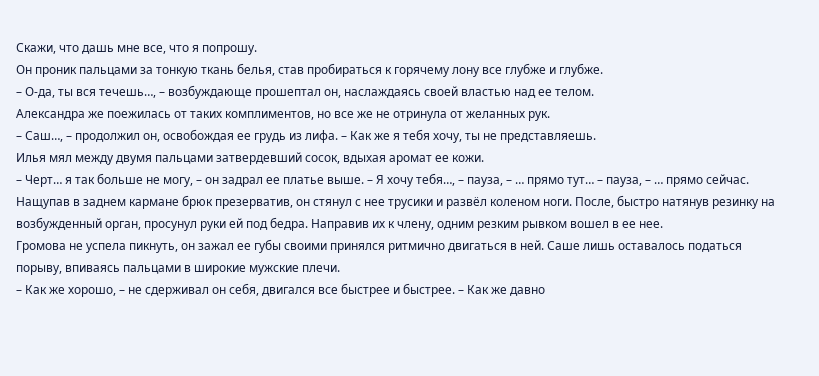Скажи, что дашь мне все, что я попрошу.
Он проник пальцами за тонкую ткань белья, став пробираться к горячему лону все глубже и глубже.
– О-да, ты вся течешь…, – возбуждающе прошептал он, наслаждаясь своей властью над ее телом.
Александра же поежилась от таких комплиментов, но все же не отринула от желанных рук.
– Саш…, – продолжил он, освобождая ее грудь из лифа. – Как же я тебя хочу, ты не представляешь.
Илья мял между двумя пальцами затвердевший сосок, вдыхая аромат ее кожи.
– Черт… я так больше не могу, – он задрал ее платье выше. – Я хочу тебя…, – пауза, – … прямо тут… – пауза, – … прямо сейчас.
Нащупав в заднем кармане брюк презерватив, он стянул с нее трусики и развёл коленом ноги. После, быстро натянув резинку на возбужденный орган, просунул руки ей под бедра. Направив их к члену, одним резким рывком вошел в ее нее.
Громова не успела пикнуть, он зажал ее губы своими принялся ритмично двигаться в ней. Саше лишь оставалось податься порыву, впиваясь пальцами в широкие мужские плечи.
– Как же хорошо, – не сдерживал он себя, двигался все быстрее и быстрее. – Как же давно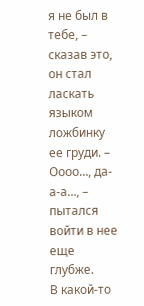я не был в тебе, – сказав это, он стал ласкать языком ложбинку ее груди. – Оооо…, да-а-а…, – пытался войти в нее еще глубже.
В какой-то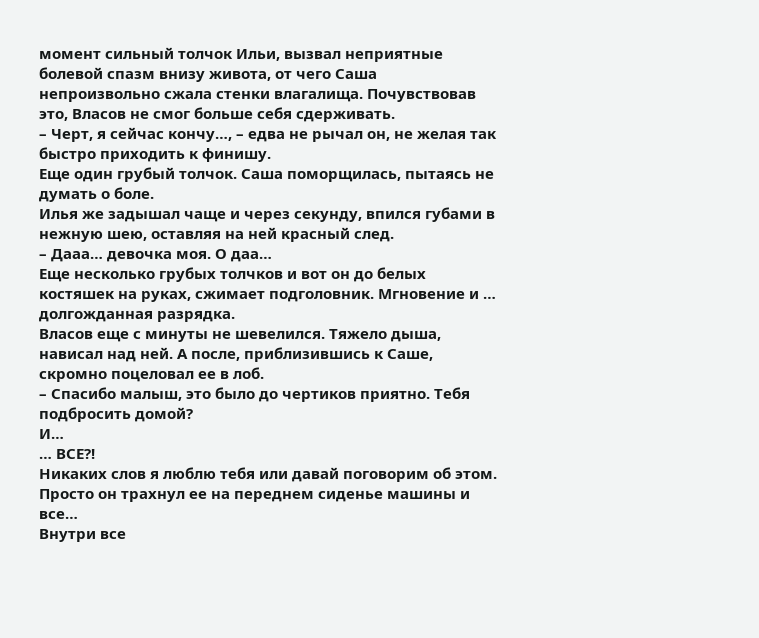момент сильный толчок Ильи, вызвал неприятные болевой спазм внизу живота, от чего Саша непроизвольно сжала стенки влагалища. Почувствовав это, Власов не смог больше себя сдерживать.
– Черт, я сейчас кончу…, – едва не рычал он, не желая так быстро приходить к финишу.
Еще один грубый толчок. Саша поморщилась, пытаясь не думать о боле.
Илья же задышал чаще и через секунду, впился губами в нежную шею, оставляя на ней красный след.
– Дааа… девочка моя. О даа…
Еще несколько грубых толчков и вот он до белых костяшек на руках, сжимает подголовник. Мгновение и … долгожданная разрядка.
Власов еще с минуты не шевелился. Тяжело дыша, нависал над ней. А после, приблизившись к Саше, скромно поцеловал ее в лоб.
– Спасибо малыш, это было до чертиков приятно. Тебя подбросить домой?
И…
… ВСЕ?!
Никаких слов я люблю тебя или давай поговорим об этом. Просто он трахнул ее на переднем сиденье машины и все…
Внутри все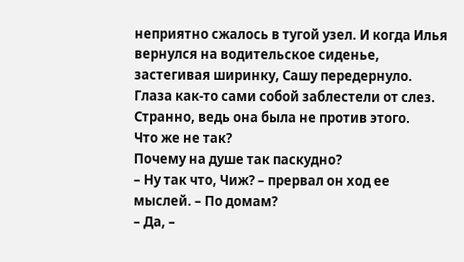неприятно сжалось в тугой узел. И когда Илья вернулся на водительское сиденье, застегивая ширинку, Сашу передернуло. Глаза как-то сами собой заблестели от слез.
Странно, ведь она была не против этого.
Что же не так?
Почему на душе так паскудно?
– Ну так что, Чиж? – прервал он ход ее мыслей. – По домам?
– Да, –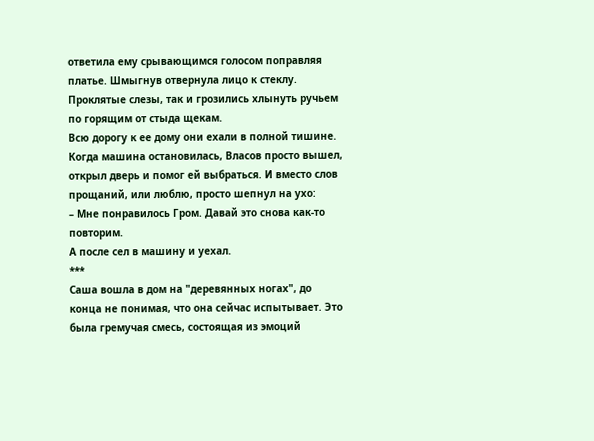ответила ему срывающимся голосом поправляя платье. Шмыгнув отвернула лицо к стеклу. Проклятые слезы, так и грозились хлынуть ручьем по горящим от стыда щекам.
Всю дорогу к ее дому они ехали в полной тишине. Когда машина остановилась, Власов просто вышел, открыл дверь и помог ей выбраться. И вместо слов прощаний, или люблю, просто шепнул на ухо:
– Мне понравилось Гром. Давай это снова как-то повторим.
А после сел в машину и уехал.
***
Саша вошла в дом на "деревянных ногах", до конца не понимая, что она сейчас испытывает. Это была гремучая смесь, состоящая из эмоций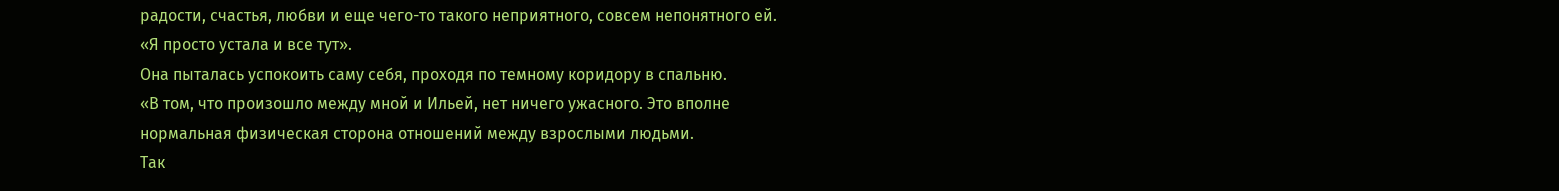радости, счастья, любви и еще чего-то такого неприятного, совсем непонятного ей.
«Я просто устала и все тут».
Она пыталась успокоить саму себя, проходя по темному коридору в спальню.
«В том, что произошло между мной и Ильей, нет ничего ужасного. Это вполне нормальная физическая сторона отношений между взрослыми людьми.
Так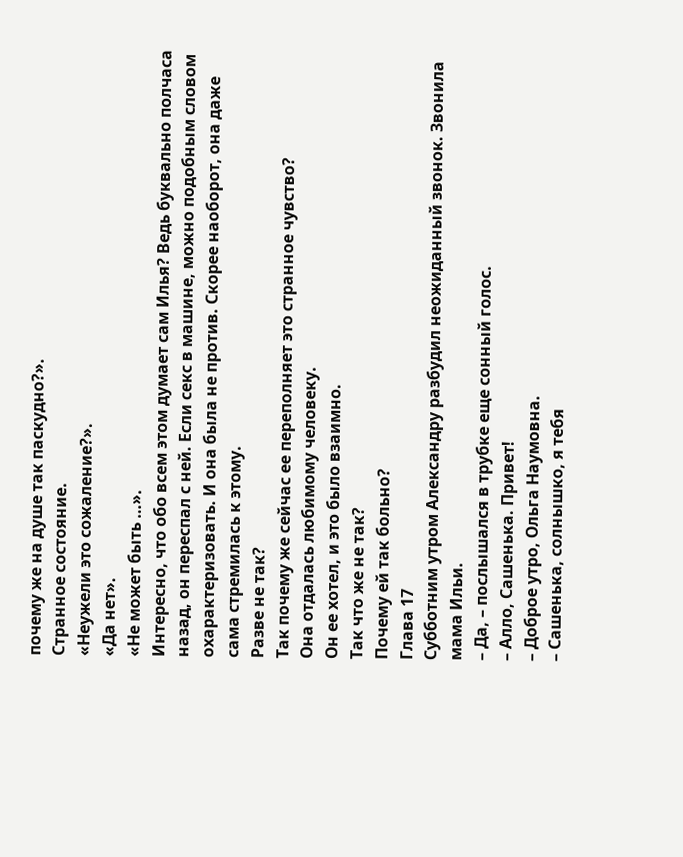почему же на душе так паскудно?».
Странное состояние.
«Неужели это сожаление?».
«Да нет».
«Не может быть …».
Интересно, что обо всем этом думает сам Илья? Ведь буквально полчаса назад, он переспал с ней. Если секс в машине, можно подобным словом охарактеризовать. И она была не против. Скорее наоборот, она даже сама стремилась к этому.
Разве не так?
Так почему же сейчас ее переполняет это странное чувство?
Она отдалась любимому человеку.
Он ее хотел, и это было взаимно.
Так что же не так?
Почему ей так больно?
Глава 17
Субботним утром Александру разбудил неожиданный звонок. Звонила мама Ильи.
– Да, – послышался в трубке еще сонный голос.
– Алло, Сашенька. Привет!
– Доброе утро, Ольга Наумовна.
– Сашенька, солнышко, я тебя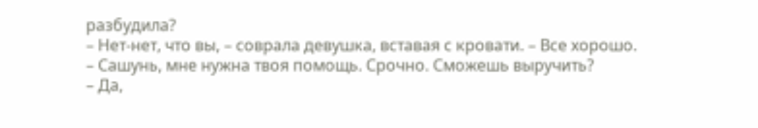разбудила?
– Нет-нет, что вы, – соврала девушка, вставая с кровати. – Все хорошо.
– Сашунь, мне нужна твоя помощь. Срочно. Сможешь выручить?
– Да,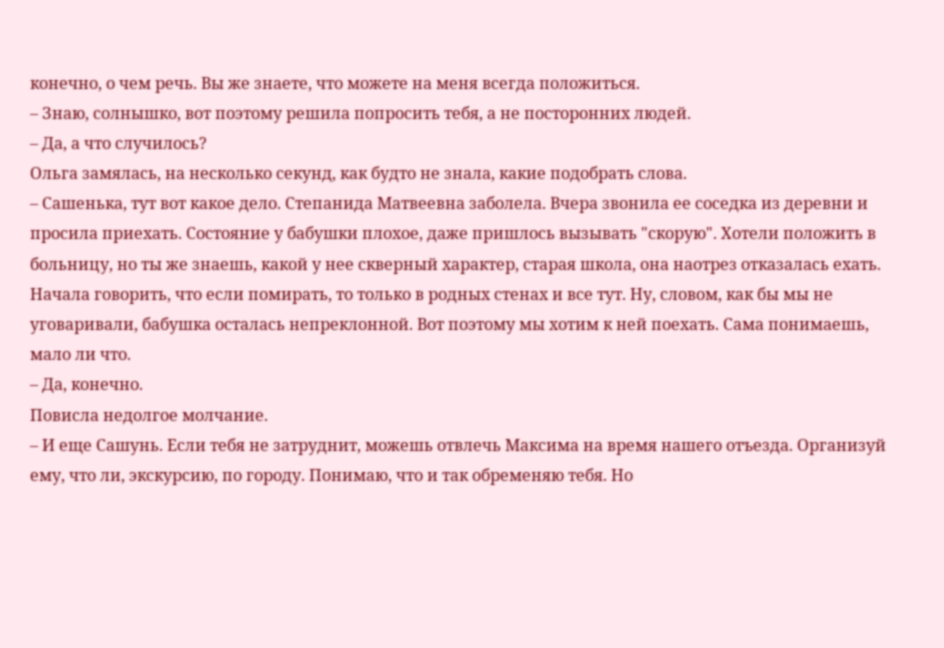конечно, о чем речь. Вы же знаете, что можете на меня всегда положиться.
– Знаю, солнышко, вот поэтому решила попросить тебя, а не посторонних людей.
– Да, а что случилось?
Ольга замялась, на несколько секунд, как будто не знала, какие подобрать слова.
– Сашенька, тут вот какое дело. Степанида Матвеевна заболела. Вчера звонила ее соседка из деревни и просила приехать. Состояние у бабушки плохое, даже пришлось вызывать "скорую". Хотели положить в больницу, но ты же знаешь, какой у нее скверный характер, старая школа, она наотрез отказалась ехать. Начала говорить, что если помирать, то только в родных стенах и все тут. Ну, словом, как бы мы не уговаривали, бабушка осталась непреклонной. Вот поэтому мы хотим к ней поехать. Сама понимаешь, мало ли что.
– Да, конечно.
Повисла недолгое молчание.
– И еще Сашунь. Если тебя не затруднит, можешь отвлечь Максима на время нашего отъезда. Организуй ему, что ли, экскурсию, по городу. Понимаю, что и так обременяю тебя. Но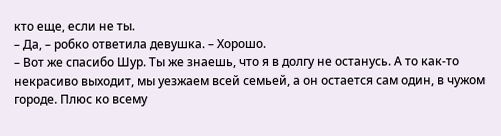кто еще, если не ты.
– Да, – робко ответила девушка. – Хорошо.
– Вот же спасибо Шур. Ты же знаешь, что я в долгу не останусь. А то как-то некрасиво выходит, мы уезжаем всей семьей, а он остается сам один, в чужом городе. Плюс ко всему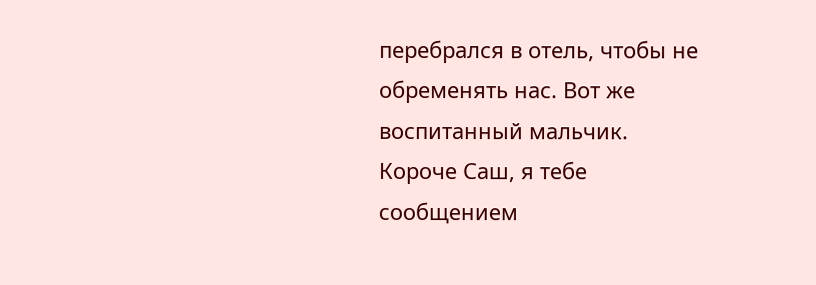перебрался в отель, чтобы не обременять нас. Вот же воспитанный мальчик. Короче Саш, я тебе сообщением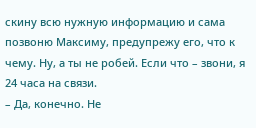скину всю нужную информацию и сама позвоню Максиму, предупрежу его, что к чему. Ну, а ты не робей. Если что – звони, я 24 часа на связи.
– Да, конечно. Не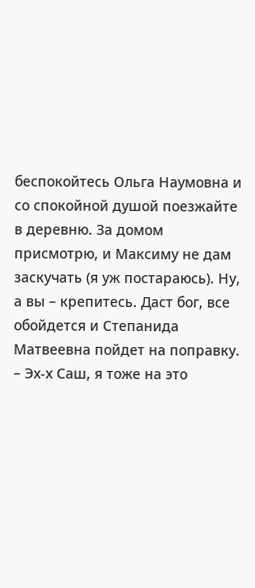беспокойтесь Ольга Наумовна и со спокойной душой поезжайте в деревню. За домом присмотрю, и Максиму не дам заскучать (я уж постараюсь). Ну, а вы – крепитесь. Даст бог, все обойдется и Степанида Матвеевна пойдет на поправку.
– Эх-х Саш, я тоже на это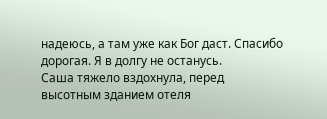надеюсь, а там уже как Бог даст. Спасибо дорогая. Я в долгу не останусь.
Саша тяжело вздохнула, перед высотным зданием отеля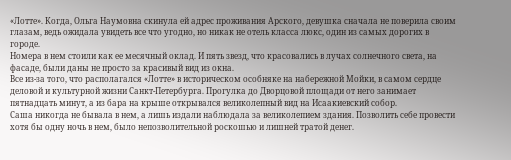«Лотте». Когда, Ольга Наумовна скинула ей адрес проживания Арского, девушка сначала не поверила своим глазам, ведь ожидала увидеть все что угодно, но никак не отель класса люкс, один из самых дорогих в городе.
Номера в нем стоили как ее месячный оклад. И пять звезд, что красовались в лучах солнечного света, на фасаде, были даны не просто за красивый вид из окна.
Все из-за того, что располагался «Лотте» в историческом особняке на набережной Мойки, в самом сердце деловой и культурной жизни Санкт-Петербурга. Прогулка до Дворцовой площади от него занимает пятнадцать минут, а из бара на крыше открывался великолепный вид на Исаакиевский собор.
Саша никогда не бывала в нем, а лишь издали наблюдала за великолепием здания. Позволить себе провести хотя бы одну ночь в нем, было непозволительной роскошью и лишней тратой денег.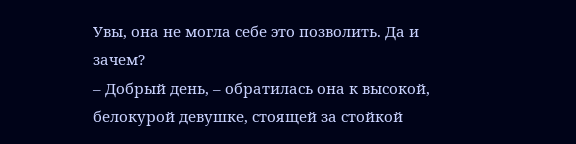Увы, она не могла себе это позволить. Да и зачем?
– Добрый день, – обратилась она к высокой, белокурой девушке, стоящей за стойкой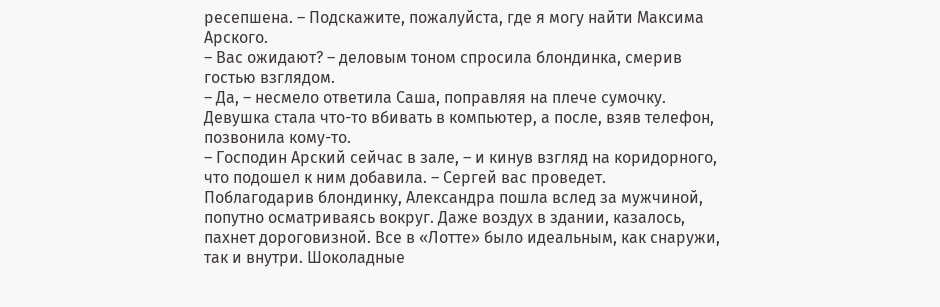ресепшена. – Подскажите, пожалуйста, где я могу найти Максима Арского.
– Вас ожидают? – деловым тоном спросила блондинка, смерив гостью взглядом.
– Да, – несмело ответила Саша, поправляя на плече сумочку.
Девушка стала что-то вбивать в компьютер, а после, взяв телефон, позвонила кому-то.
– Господин Арский сейчас в зале, – и кинув взгляд на коридорного, что подошел к ним добавила. – Сергей вас проведет.
Поблагодарив блондинку, Александра пошла вслед за мужчиной, попутно осматриваясь вокруг. Даже воздух в здании, казалось, пахнет дороговизной. Все в «Лотте» было идеальным, как снаружи, так и внутри. Шоколадные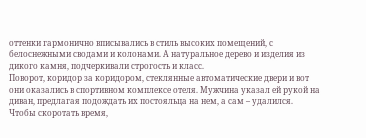оттенки гармонично вписывались в стиль высоких помещений, с белоснежными сводами и колонами. А натуральное дерево и изделия из дикого камня, подчеркивали строгость и класс.
Поворот, коридор за коридором, стеклянные автоматические двери и вот они оказались в спортивном комплексе отеля. Мужчина указал ей рукой на диван, предлагая подождать их постояльца на нем, а сам – удалился.
Чтобы скоротать время,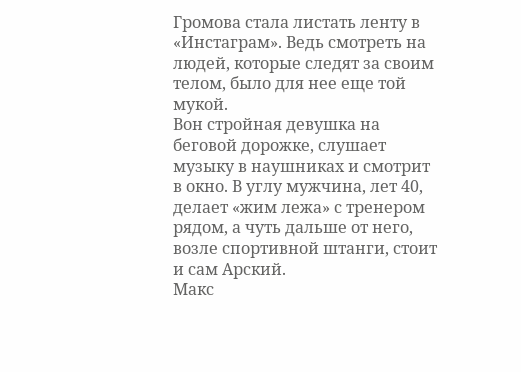Громова стала листать ленту в «Инстаграм». Ведь смотреть на людей, которые следят за своим телом, было для нее еще той мукой.
Вон стройная девушка на беговой дорожке, слушает музыку в наушниках и смотрит в окно. В углу мужчина, лет 40, делает «жим лежа» с тренером рядом, а чуть дальше от него, возле спортивной штанги, стоит и сам Арский.
Макс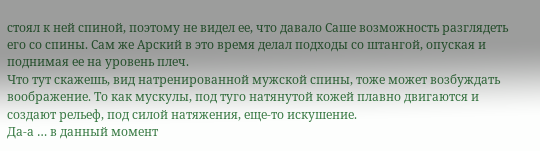стоял к ней спиной, поэтому не видел ее, что давало Саше возможность разглядеть его со спины. Сам же Арский в это время делал подходы со штангой, опуская и поднимая ее на уровень плеч.
Что тут скажешь, вид натренированной мужской спины, тоже может возбуждать воображение. То как мускулы, под туго натянутой кожей плавно двигаются и создают рельеф, под силой натяжения, еще-то искушение.
Да-а … в данный момент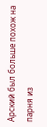Арский был больше похож на парня из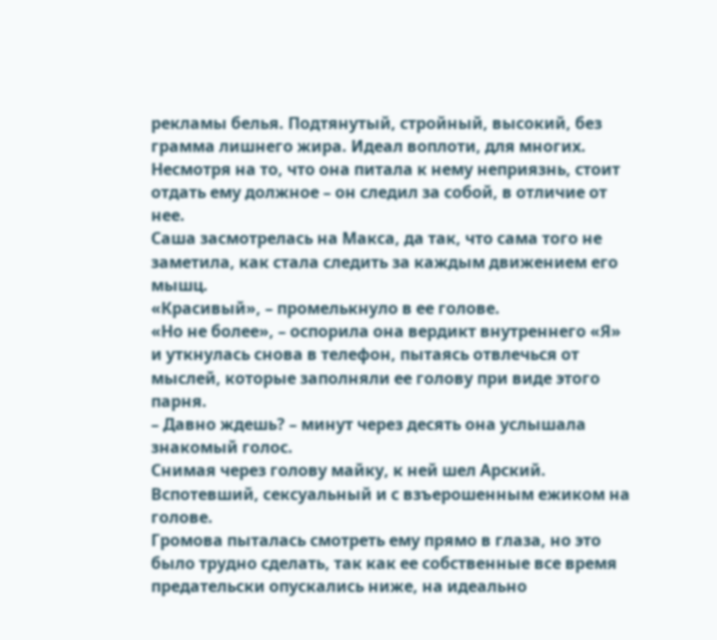рекламы белья. Подтянутый, стройный, высокий, без грамма лишнего жира. Идеал воплоти, для многих. Несмотря на то, что она питала к нему неприязнь, стоит отдать ему должное – он следил за собой, в отличие от нее.
Саша засмотрелась на Макса, да так, что сама того не заметила, как стала следить за каждым движением его мышц.
«Красивый», – промелькнуло в ее голове.
«Но не более», – оспорила она вердикт внутреннего «Я» и уткнулась снова в телефон, пытаясь отвлечься от мыслей, которые заполняли ее голову при виде этого парня.
– Давно ждешь? – минут через десять она услышала знакомый голос.
Снимая через голову майку, к ней шел Арский. Вспотевший, сексуальный и с взъерошенным ежиком на голове.
Громова пыталась смотреть ему прямо в глаза, но это было трудно сделать, так как ее собственные все время предательски опускались ниже, на идеально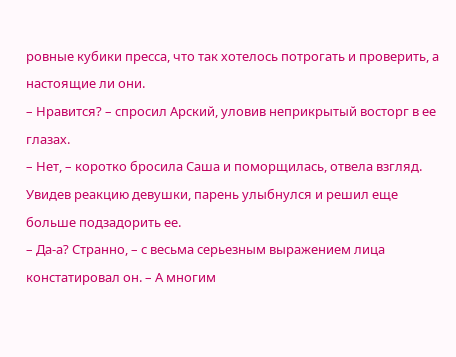ровные кубики пресса, что так хотелось потрогать и проверить, а настоящие ли они.
– Нравится? – спросил Арский, уловив неприкрытый восторг в ее глазах.
– Нет, – коротко бросила Саша и поморщилась, отвела взгляд.
Увидев реакцию девушки, парень улыбнулся и решил еще больше подзадорить ее.
– Да-а? Странно, – с весьма серьезным выражением лица констатировал он. – А многим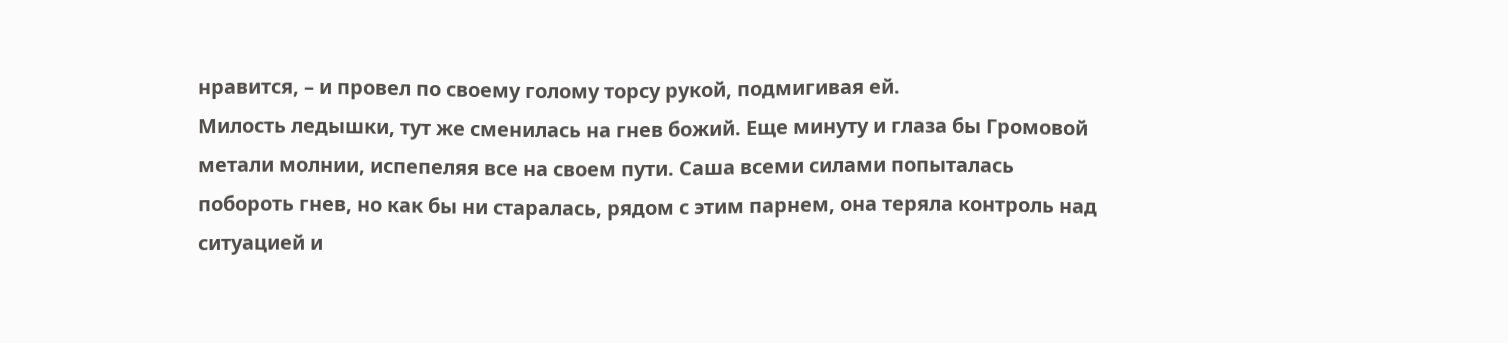нравится, – и провел по своему голому торсу рукой, подмигивая ей.
Милость ледышки, тут же сменилась на гнев божий. Еще минуту и глаза бы Громовой метали молнии, испепеляя все на своем пути. Саша всеми силами попыталась побороть гнев, но как бы ни старалась, рядом с этим парнем, она теряла контроль над ситуацией и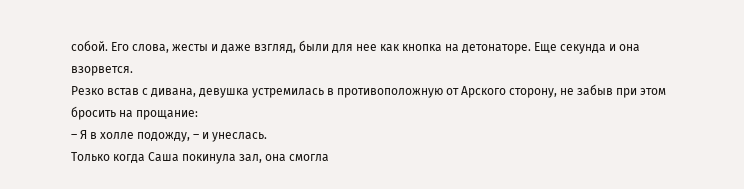собой. Его слова, жесты и даже взгляд, были для нее как кнопка на детонаторе. Еще секунда и она взорвется.
Резко встав с дивана, девушка устремилась в противоположную от Арского сторону, не забыв при этом бросить на прощание:
– Я в холле подожду, – и унеслась.
Только когда Саша покинула зал, она смогла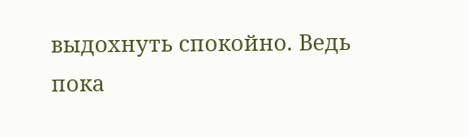выдохнуть спокойно. Ведь пока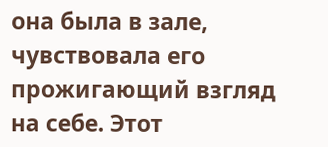она была в зале, чувствовала его прожигающий взгляд на себе. Этот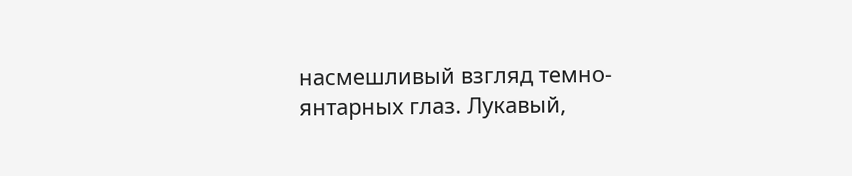насмешливый взгляд темно-янтарных глаз. Лукавый,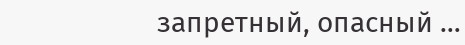запретный, опасный …